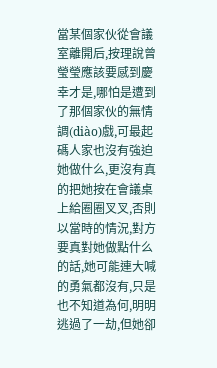當某個家伙從會議室離開后,按理說曾瑩瑩應該要感到慶幸才是,哪怕是遭到了那個家伙的無情調(diào)戲,可最起碼人家也沒有強迫她做什么,更沒有真的把她按在會議桌上給圈圈叉叉,否則以當時的情況,對方要真對她做點什么的話,她可能連大喊的勇氣都沒有,只是也不知道為何,明明逃過了一劫,但她卻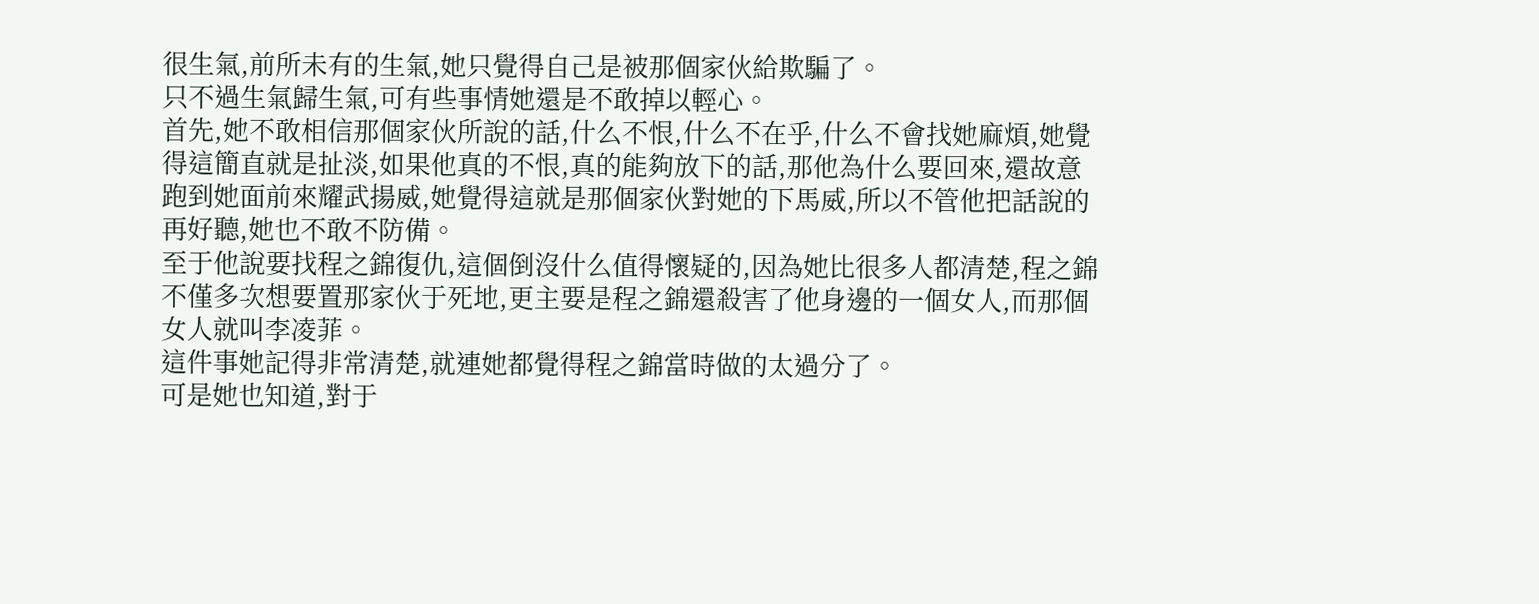很生氣,前所未有的生氣,她只覺得自己是被那個家伙給欺騙了。
只不過生氣歸生氣,可有些事情她還是不敢掉以輕心。
首先,她不敢相信那個家伙所說的話,什么不恨,什么不在乎,什么不會找她麻煩,她覺得這簡直就是扯淡,如果他真的不恨,真的能夠放下的話,那他為什么要回來,還故意跑到她面前來耀武揚威,她覺得這就是那個家伙對她的下馬威,所以不管他把話說的再好聽,她也不敢不防備。
至于他說要找程之錦復仇,這個倒沒什么值得懷疑的,因為她比很多人都清楚,程之錦不僅多次想要置那家伙于死地,更主要是程之錦還殺害了他身邊的一個女人,而那個女人就叫李凌菲。
這件事她記得非常清楚,就連她都覺得程之錦當時做的太過分了。
可是她也知道,對于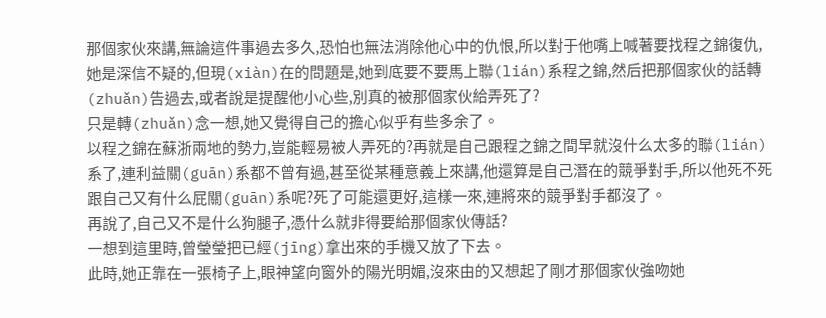那個家伙來講,無論這件事過去多久,恐怕也無法消除他心中的仇恨,所以對于他嘴上喊著要找程之錦復仇,她是深信不疑的,但現(xiàn)在的問題是,她到底要不要馬上聯(lián)系程之錦,然后把那個家伙的話轉(zhuǎn)告過去,或者說是提醒他小心些,別真的被那個家伙給弄死了?
只是轉(zhuǎn)念一想,她又覺得自己的擔心似乎有些多余了。
以程之錦在蘇浙兩地的勢力,豈能輕易被人弄死的?再就是自己跟程之錦之間早就沒什么太多的聯(lián)系了,連利益關(guān)系都不曾有過,甚至從某種意義上來講,他還算是自己潛在的競爭對手,所以他死不死跟自己又有什么屁關(guān)系呢?死了可能還更好,這樣一來,連將來的競爭對手都沒了。
再說了,自己又不是什么狗腿子,憑什么就非得要給那個家伙傳話?
一想到這里時,曾瑩瑩把已經(jīng)拿出來的手機又放了下去。
此時,她正靠在一張椅子上,眼神望向窗外的陽光明媚,沒來由的又想起了剛才那個家伙強吻她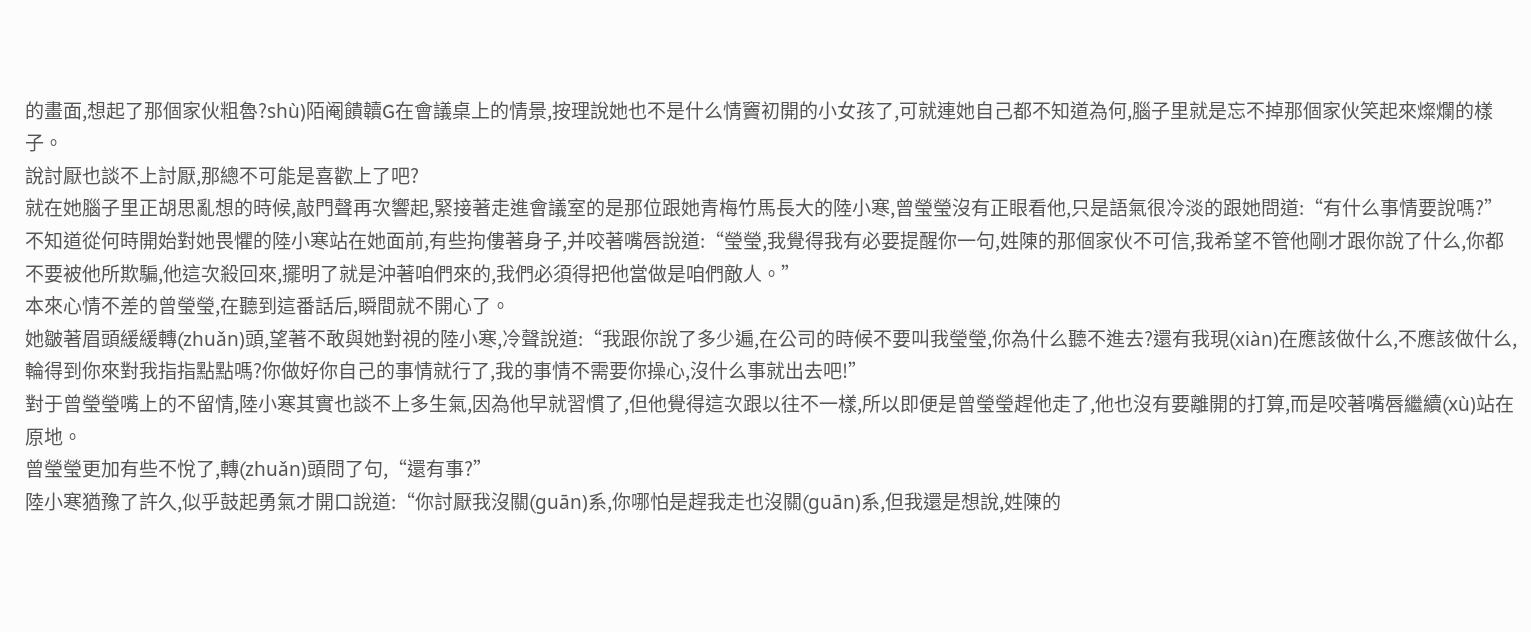的畫面,想起了那個家伙粗魯?shù)陌阉饋韥G在會議桌上的情景,按理說她也不是什么情竇初開的小女孩了,可就連她自己都不知道為何,腦子里就是忘不掉那個家伙笑起來燦爛的樣子。
說討厭也談不上討厭,那總不可能是喜歡上了吧?
就在她腦子里正胡思亂想的時候,敲門聲再次響起,緊接著走進會議室的是那位跟她青梅竹馬長大的陸小寒,曾瑩瑩沒有正眼看他,只是語氣很冷淡的跟她問道:“有什么事情要說嗎?”
不知道從何時開始對她畏懼的陸小寒站在她面前,有些拘僂著身子,并咬著嘴唇說道:“瑩瑩,我覺得我有必要提醒你一句,姓陳的那個家伙不可信,我希望不管他剛才跟你說了什么,你都不要被他所欺騙,他這次殺回來,擺明了就是沖著咱們來的,我們必須得把他當做是咱們敵人。”
本來心情不差的曾瑩瑩,在聽到這番話后,瞬間就不開心了。
她皺著眉頭緩緩轉(zhuǎn)頭,望著不敢與她對視的陸小寒,冷聲說道:“我跟你說了多少遍,在公司的時候不要叫我瑩瑩,你為什么聽不進去?還有我現(xiàn)在應該做什么,不應該做什么,輪得到你來對我指指點點嗎?你做好你自己的事情就行了,我的事情不需要你操心,沒什么事就出去吧!”
對于曾瑩瑩嘴上的不留情,陸小寒其實也談不上多生氣,因為他早就習慣了,但他覺得這次跟以往不一樣,所以即便是曾瑩瑩趕他走了,他也沒有要離開的打算,而是咬著嘴唇繼續(xù)站在原地。
曾瑩瑩更加有些不悅了,轉(zhuǎn)頭問了句,“還有事?”
陸小寒猶豫了許久,似乎鼓起勇氣才開口說道:“你討厭我沒關(guān)系,你哪怕是趕我走也沒關(guān)系,但我還是想說,姓陳的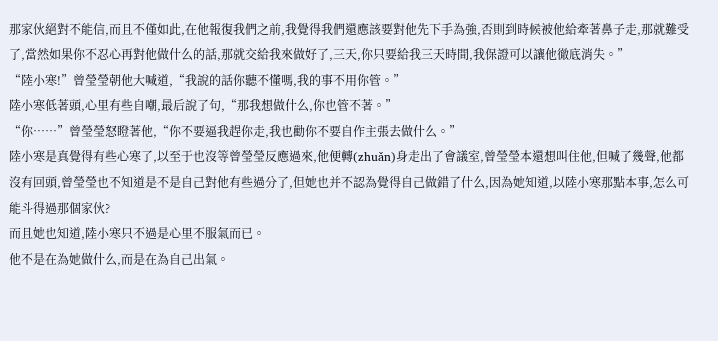那家伙絕對不能信,而且不僅如此,在他報復我們之前,我覺得我們還應該要對他先下手為強,否則到時候被他給牽著鼻子走,那就難受了,當然如果你不忍心再對他做什么的話,那就交給我來做好了,三天,你只要給我三天時間,我保證可以讓他徹底消失。”
“陸小寒!”曾瑩瑩朝他大喊道,“我說的話你聽不懂嗎,我的事不用你管。”
陸小寒低著頭,心里有些自嘲,最后說了句,“那我想做什么,你也管不著。”
“你……”曾瑩瑩怒瞪著他,“你不要逼我趕你走,我也勸你不要自作主張去做什么。”
陸小寒是真覺得有些心寒了,以至于也沒等曾瑩瑩反應過來,他便轉(zhuǎn)身走出了會議室,曾瑩瑩本還想叫住他,但喊了幾聲,他都沒有回頭,曾瑩瑩也不知道是不是自己對他有些過分了,但她也并不認為覺得自己做錯了什么,因為她知道,以陸小寒那點本事,怎么可能斗得過那個家伙?
而且她也知道,陸小寒只不過是心里不服氣而已。
他不是在為她做什么,而是在為自己出氣。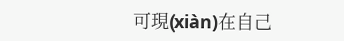可現(xiàn)在自己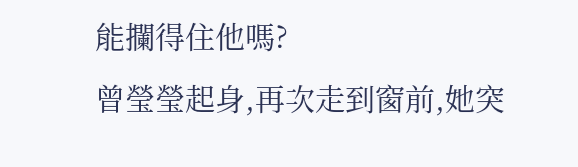能攔得住他嗎?
曾瑩瑩起身,再次走到窗前,她突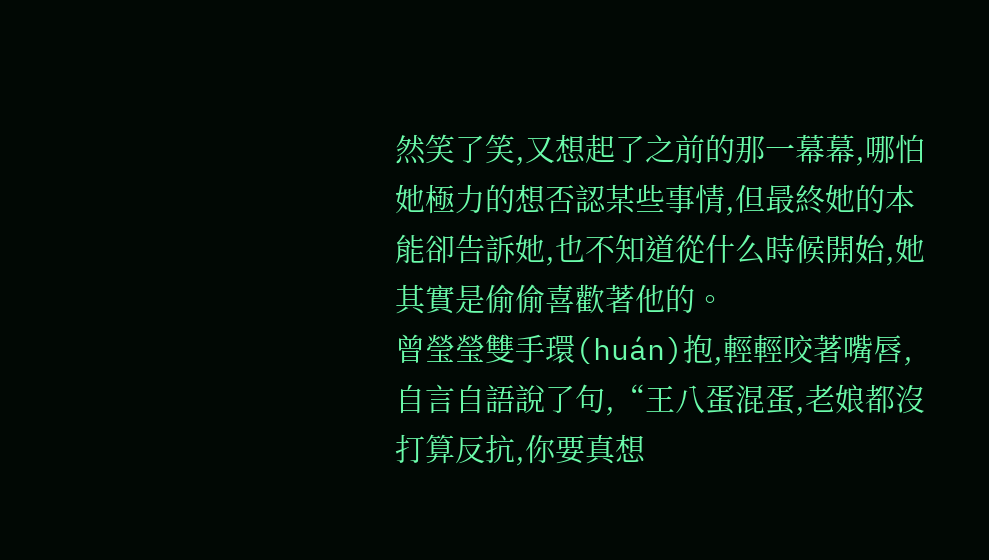然笑了笑,又想起了之前的那一幕幕,哪怕她極力的想否認某些事情,但最終她的本能卻告訴她,也不知道從什么時候開始,她其實是偷偷喜歡著他的。
曾瑩瑩雙手環(huán)抱,輕輕咬著嘴唇,自言自語說了句,“王八蛋混蛋,老娘都沒打算反抗,你要真想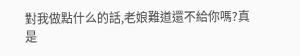對我做點什么的話,老娘難道還不給你嗎?真是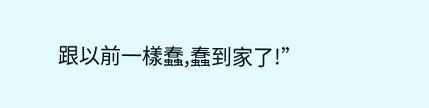跟以前一樣蠢,蠢到家了!”